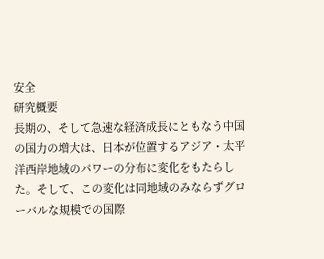安全
研究概要
長期の、そして急速な経済成長にともなう中国の国力の増大は、日本が位置するアジア・太平洋西岸地域のパワーの分布に変化をもたらした。そして、この変化は同地域のみならずグローバルな規模での国際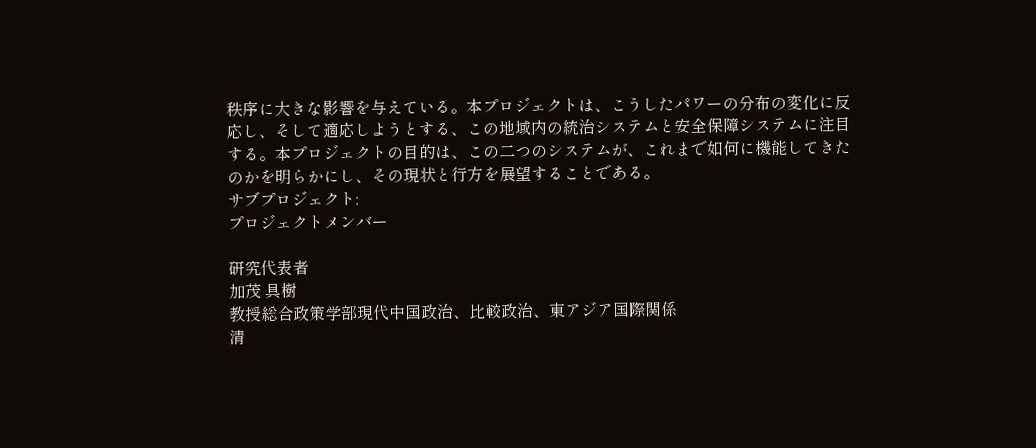秩序に大きな影響を与えている。本プロジェクトは、こうしたパワーの分布の変化に反応し、そして適応しようとする、この地域内の統治システムと安全保障システムに注目する。本プロジェクトの目的は、この二つのシステムが、これまで如何に機能してきたのかを明らかにし、その現状と行方を展望することである。
サブプロジェクト:
プロジェクトメンバー

研究代表者
加茂 具樹
教授総合政策学部現代中国政治、比較政治、東アジア国際関係
清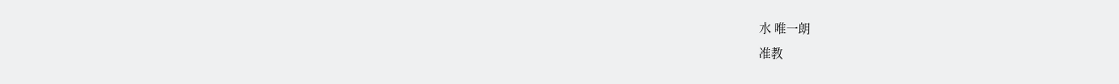水 唯一朗
准教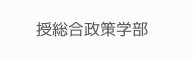授総合政策学部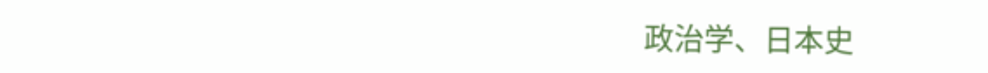政治学、日本史